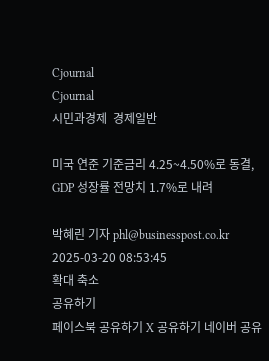Cjournal
Cjournal
시민과경제  경제일반

미국 연준 기준금리 4.25~4.50%로 동결, GDP 성장률 전망치 1.7%로 내려

박혜린 기자 phl@businesspost.co.kr 2025-03-20 08:53:45
확대 축소
공유하기
페이스북 공유하기 X 공유하기 네이버 공유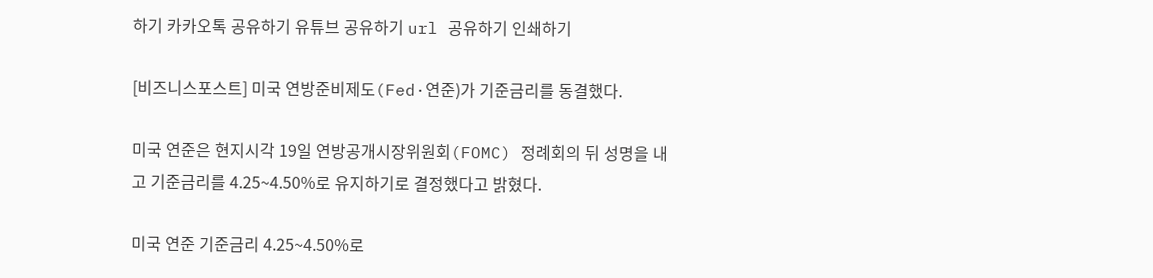하기 카카오톡 공유하기 유튜브 공유하기 url 공유하기 인쇄하기

[비즈니스포스트] 미국 연방준비제도(Fed·연준)가 기준금리를 동결했다.

미국 연준은 현지시각 19일 연방공개시장위원회(FOMC) 정례회의 뒤 성명을 내고 기준금리를 4.25~4.50%로 유지하기로 결정했다고 밝혔다.

미국 연준 기준금리 4.25~4.50%로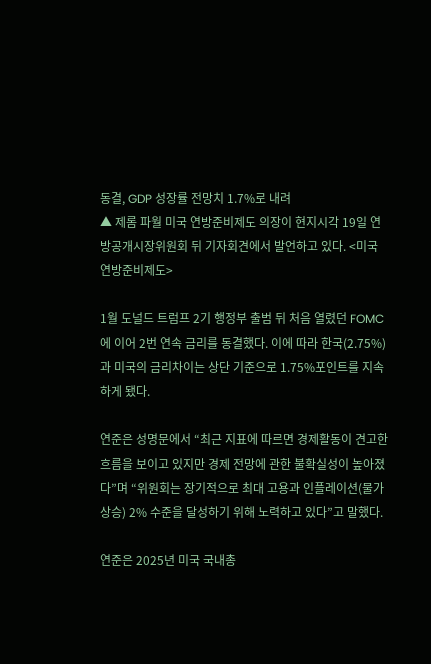동결, GDP 성장률 전망치 1.7%로 내려
▲ 제롬 파월 미국 연방준비제도 의장이 현지시각 19일 연방공개시장위원회 뒤 기자회견에서 발언하고 있다. <미국 연방준비제도>

1월 도널드 트럼프 2기 행정부 출범 뒤 처음 열렸던 FOMC에 이어 2번 연속 금리를 동결했다. 이에 따라 한국(2.75%)과 미국의 금리차이는 상단 기준으로 1.75%포인트를 지속하게 됐다.

연준은 성명문에서 “최근 지표에 따르면 경제활동이 견고한 흐름을 보이고 있지만 경제 전망에 관한 불확실성이 높아졌다”며 “위원회는 장기적으로 최대 고용과 인플레이션(물가상승) 2% 수준을 달성하기 위해 노력하고 있다”고 말했다.

연준은 2025년 미국 국내총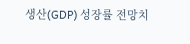생산(GDP) 성장률 전망치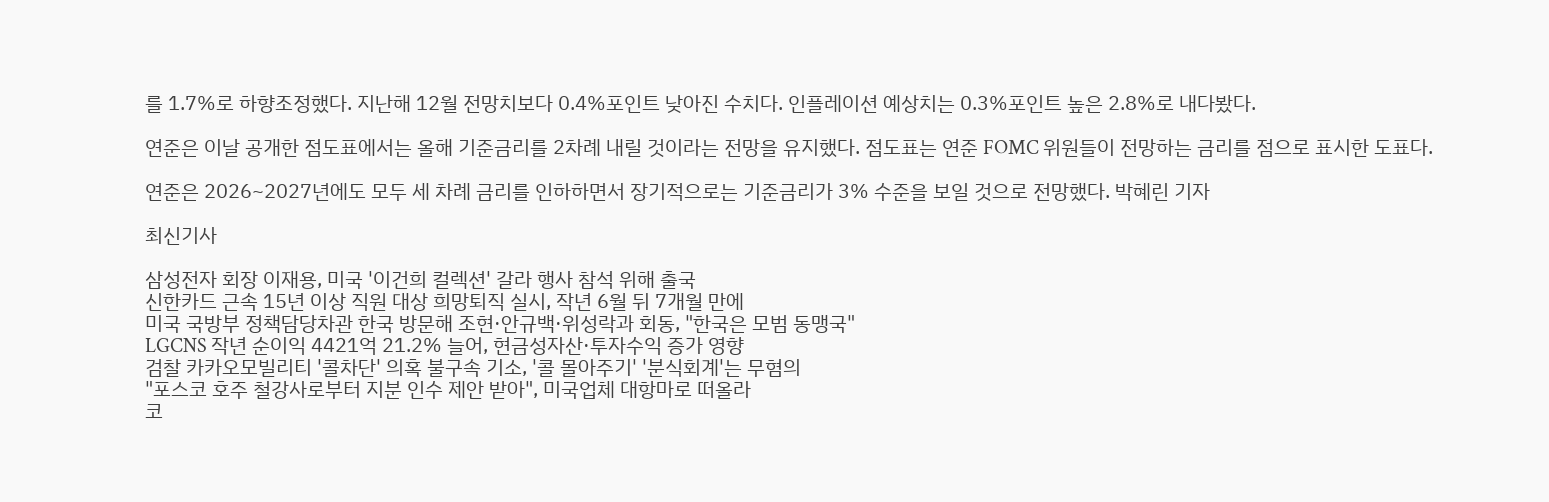를 1.7%로 하향조정했다. 지난해 12월 전망치보다 0.4%포인트 낮아진 수치다. 인플레이션 예상치는 0.3%포인트 높은 2.8%로 내다봤다.

연준은 이날 공개한 점도표에서는 올해 기준금리를 2차례 내릴 것이라는 전망을 유지했다. 점도표는 연준 FOMC 위원들이 전망하는 금리를 점으로 표시한 도표다.

연준은 2026~2027년에도 모두 세 차례 금리를 인하하면서 장기적으로는 기준금리가 3% 수준을 보일 것으로 전망했다. 박혜린 기자

최신기사

삼성전자 회장 이재용, 미국 '이건희 컬렉션' 갈라 행사 참석 위해 출국
신한카드 근속 15년 이상 직원 대상 희망퇴직 실시, 작년 6월 뒤 7개월 만에
미국 국방부 정책담당차관 한국 방문해 조현·안규백·위성락과 회동, "한국은 모범 동맹국"
LGCNS 작년 순이익 4421억 21.2% 늘어, 현금성자산·투자수익 증가 영향
검찰 카카오모빌리티 '콜차단' 의혹 불구속 기소, '콜 몰아주기' '분식회계'는 무혐의
"포스코 호주 철강사로부터 지분 인수 제안 받아", 미국업체 대항마로 떠올라
코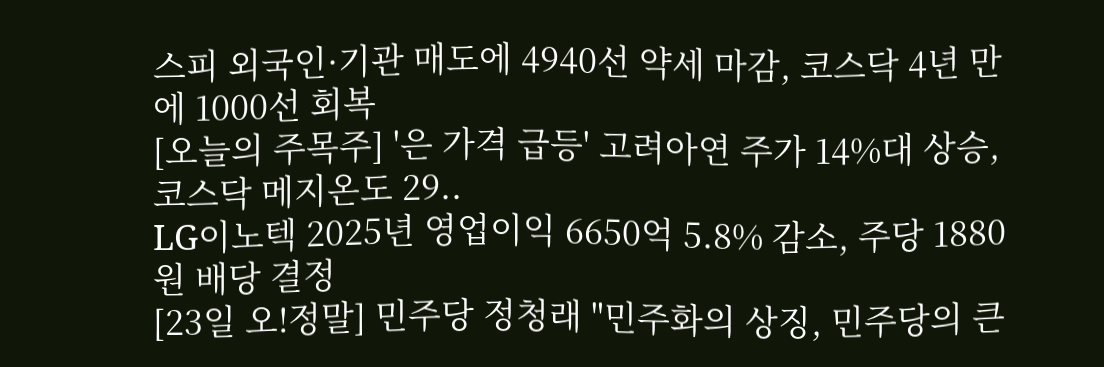스피 외국인·기관 매도에 4940선 약세 마감, 코스닥 4년 만에 1000선 회복
[오늘의 주목주] '은 가격 급등' 고려아연 주가 14%대 상승, 코스닥 메지온도 29..
LG이노텍 2025년 영업이익 6650억 5.8% 감소, 주당 1880원 배당 결정
[23일 오!정말] 민주당 정청래 "민주화의 상징, 민주당의 큰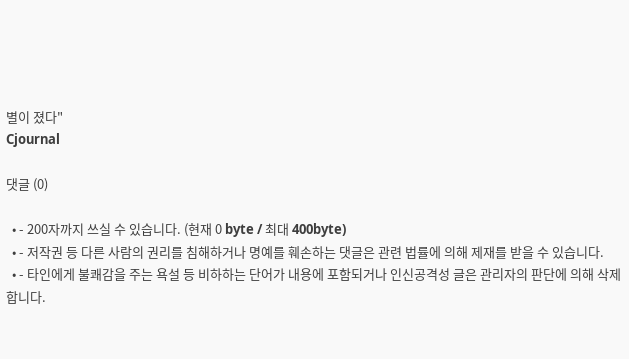별이 졌다"
Cjournal

댓글 (0)

  • - 200자까지 쓰실 수 있습니다. (현재 0 byte / 최대 400byte)
  • - 저작권 등 다른 사람의 권리를 침해하거나 명예를 훼손하는 댓글은 관련 법률에 의해 제재를 받을 수 있습니다.
  • - 타인에게 불쾌감을 주는 욕설 등 비하하는 단어가 내용에 포함되거나 인신공격성 글은 관리자의 판단에 의해 삭제 합니다.